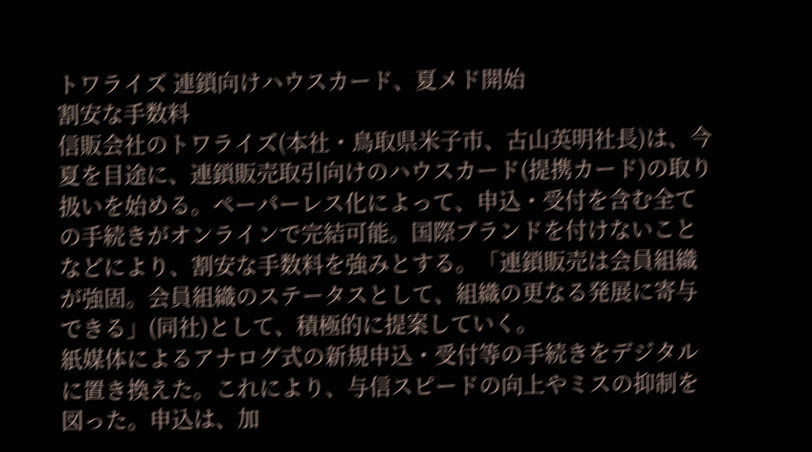トワライズ 連鎖向けハウスカード、夏メド開始
割安な手数料
信販会社のトワライズ(本社・鳥取県米子市、古山英明社長)は、今夏を目途に、連鎖販売取引向けのハウスカード(提携カード)の取り扱いを始める。ペーパーレス化によって、申込・受付を含む全ての手続きがオンラインで完結可能。国際ブランドを付けないことなどにより、割安な手数料を強みとする。「連鎖販売は会員組織が強固。会員組織のステータスとして、組織の更なる発展に寄与できる」(同社)として、積極的に提案していく。
紙媒体によるアナログ式の新規申込・受付等の手続きをデジタルに置き換えた。これにより、与信スピードの向上やミスの抑制を図った。申込は、加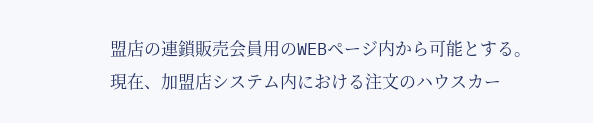盟店の連鎖販売会員用のWEBページ内から可能とする。
現在、加盟店システム内における注文のハウスカー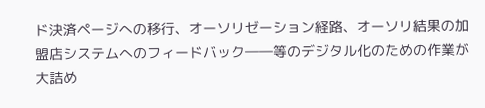ド決済ページへの移行、オーソリゼーション経路、オーソリ結果の加盟店システムへのフィードバック――等のデジタル化のための作業が大詰め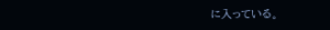に入っている。